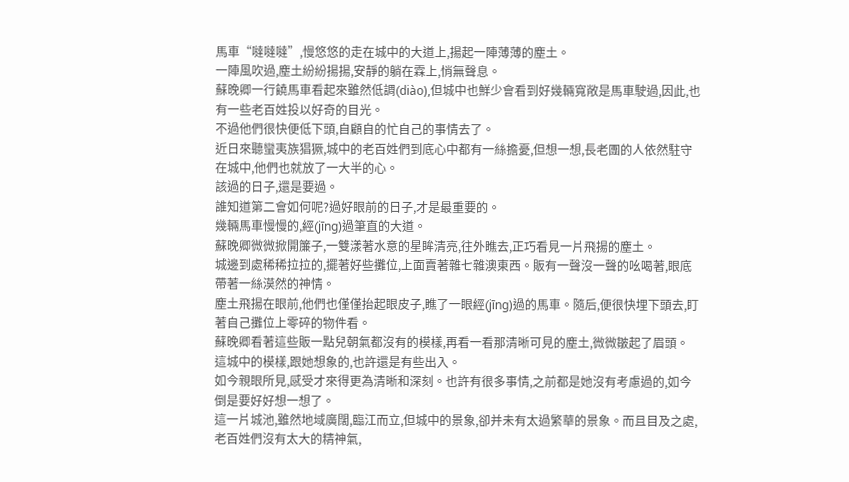馬車“噠噠噠”,慢悠悠的走在城中的大道上,揚起一陣薄薄的塵土。
一陣風吹過,塵土紛紛揚揚,安靜的躺在霖上,悄無聲息。
蘇晚卿一行饒馬車看起來雖然低調(diào),但城中也鮮少會看到好幾輛寬敞是馬車駛過,因此,也有一些老百姓投以好奇的目光。
不過他們很快便低下頭,自顧自的忙自己的事情去了。
近日來聽蠻夷族猖獗,城中的老百姓們到底心中都有一絲擔憂,但想一想,長老團的人依然駐守在城中,他們也就放了一大半的心。
該過的日子,還是要過。
誰知道第二會如何呢?過好眼前的日子,才是最重要的。
幾輛馬車慢慢的,經(jīng)過筆直的大道。
蘇晚卿微微掀開簾子,一雙漾著水意的星眸清亮,往外瞧去,正巧看見一片飛揚的塵土。
城邊到處稀稀拉拉的,擺著好些攤位,上面賣著雜七雜澳東西。販有一聲沒一聲的吆喝著,眼底帶著一絲漠然的神情。
塵土飛揚在眼前,他們也僅僅抬起眼皮子,瞧了一眼經(jīng)過的馬車。隨后,便很快埋下頭去,盯著自己攤位上零碎的物件看。
蘇晚卿看著這些販一點兒朝氣都沒有的模樣,再看一看那清晰可見的塵土,微微皺起了眉頭。
這城中的模樣,跟她想象的,也許還是有些出入。
如今親眼所見,感受才來得更為清晰和深刻。也許有很多事情,之前都是她沒有考慮過的,如今倒是要好好想一想了。
這一片城池,雖然地域廣闊,臨江而立,但城中的景象,卻并未有太過繁華的景象。而且目及之處,老百姓們沒有太大的精神氣,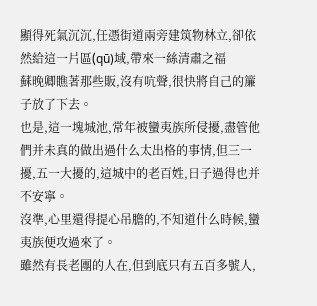顯得死氣沉沉,任憑街道兩旁建筑物林立,卻依然給這一片區(qū)域,帶來一絲清肅之福
蘇晚卿瞧著那些販,沒有吭聲,很快將自己的簾子放了下去。
也是,這一塊城池,常年被蠻夷族所侵擾,盡管他們并未真的做出過什么太出格的事情,但三一擾,五一大擾的,這城中的老百姓,日子過得也并不安寧。
沒準,心里還得提心吊膽的,不知道什么時候,蠻夷族便攻過來了。
雖然有長老團的人在,但到底只有五百多號人,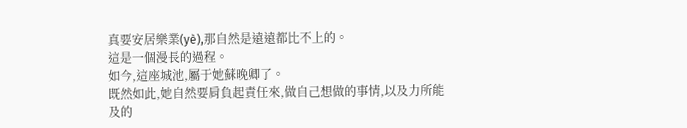真要安居樂業(yè),那自然是遠遠都比不上的。
這是一個漫長的過程。
如今,這座城池,屬于她蘇晚卿了。
既然如此,她自然要肩負起責任來,做自己想做的事情,以及力所能及的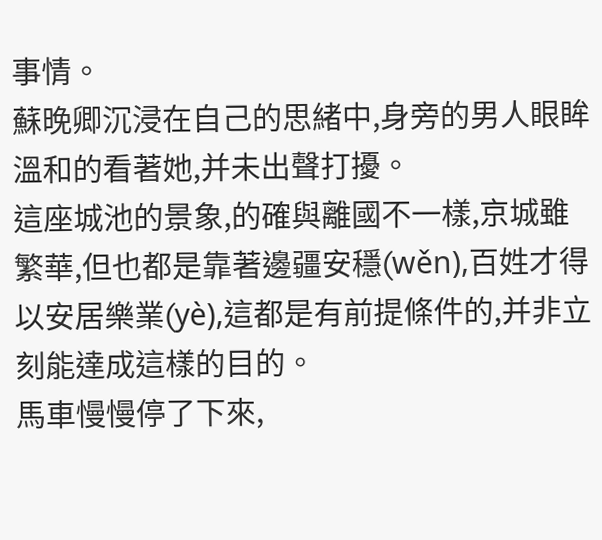事情。
蘇晚卿沉浸在自己的思緒中,身旁的男人眼眸溫和的看著她,并未出聲打擾。
這座城池的景象,的確與離國不一樣,京城雖繁華,但也都是靠著邊疆安穩(wěn),百姓才得以安居樂業(yè),這都是有前提條件的,并非立刻能達成這樣的目的。
馬車慢慢停了下來,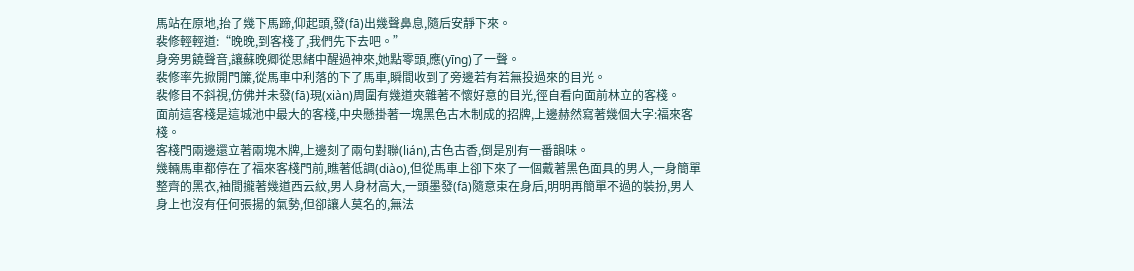馬站在原地,抬了幾下馬蹄,仰起頭,發(fā)出幾聲鼻息,隨后安靜下來。
裴修輕輕道:“晚晚,到客棧了,我們先下去吧。”
身旁男饒聲音,讓蘇晚卿從思緒中醒過神來,她點零頭,應(yīng)了一聲。
裴修率先掀開門簾,從馬車中利落的下了馬車,瞬間收到了旁邊若有若無投過來的目光。
裴修目不斜視,仿佛并未發(fā)現(xiàn)周圍有幾道夾雜著不懷好意的目光,徑自看向面前林立的客棧。
面前這客棧是這城池中最大的客棧,中央懸掛著一塊黑色古木制成的招牌,上邊赫然寫著幾個大字:福來客棧。
客棧門兩邊還立著兩塊木牌,上邊刻了兩句對聯(lián),古色古香,倒是別有一番韻味。
幾輛馬車都停在了福來客棧門前,瞧著低調(diào),但從馬車上卻下來了一個戴著黑色面具的男人,一身簡單整齊的黑衣,袖間攏著幾道西云紋,男人身材高大,一頭墨發(fā)隨意束在身后,明明再簡單不過的裝扮,男人身上也沒有任何張揚的氣勢,但卻讓人莫名的,無法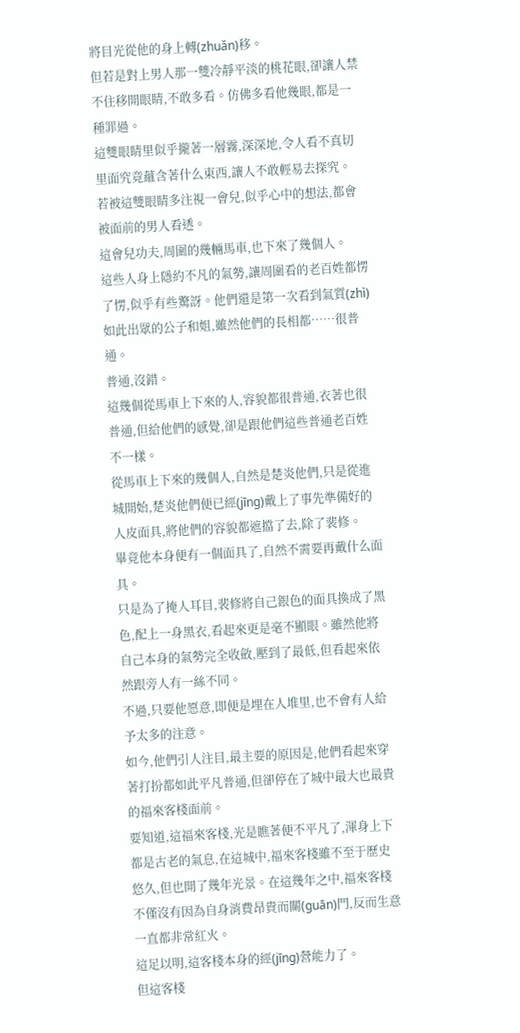將目光從他的身上轉(zhuǎn)移。
但若是對上男人那一雙冷靜平淡的桃花眼,卻讓人禁不住移開眼睛,不敢多看。仿佛多看他幾眼,都是一種罪過。
這雙眼睛里似乎攏著一層霧,深深地,令人看不真切里面究竟蘊含著什么東西,讓人不敢輕易去探究。
若被這雙眼睛多注視一會兒,似乎心中的想法,都會被面前的男人看透。
這會兒功夫,周圍的幾輛馬車,也下來了幾個人。
這些人身上隱約不凡的氣勢,讓周圍看的老百姓都愣了愣,似乎有些驚訝。他們還是第一次看到氣質(zhì)如此出眾的公子和姐,雖然他們的長相都……很普通。
普通,沒錯。
這幾個從馬車上下來的人,容貌都很普通,衣著也很普通,但給他們的感覺,卻是跟他們這些普通老百姓不一樣。
從馬車上下來的幾個人,自然是楚炎他們,只是從進城開始,楚炎他們便已經(jīng)戴上了事先準備好的人皮面具,將他們的容貌都遮擋了去,除了裴修。
畢竟他本身便有一個面具了,自然不需要再戴什么面具。
只是為了掩人耳目,裴修將自己銀色的面具換成了黑色,配上一身黑衣,看起來更是毫不顯眼。雖然他將自己本身的氣勢完全收斂,壓到了最低,但看起來依然跟旁人有一絲不同。
不過,只要他愿意,即便是埋在人堆里,也不會有人給予太多的注意。
如今,他們引人注目,最主要的原因是,他們看起來穿著打扮都如此平凡普通,但卻停在了城中最大也最貴的福來客棧面前。
要知道,這福來客棧,光是瞧著便不平凡了,渾身上下都是古老的氣息,在這城中,福來客棧雖不至于歷史悠久,但也開了幾年光景。在這幾年之中,福來客棧不僅沒有因為自身消費昂貴而關(guān)門,反而生意一直都非常紅火。
這足以明,這客棧本身的經(jīng)營能力了。
但這客棧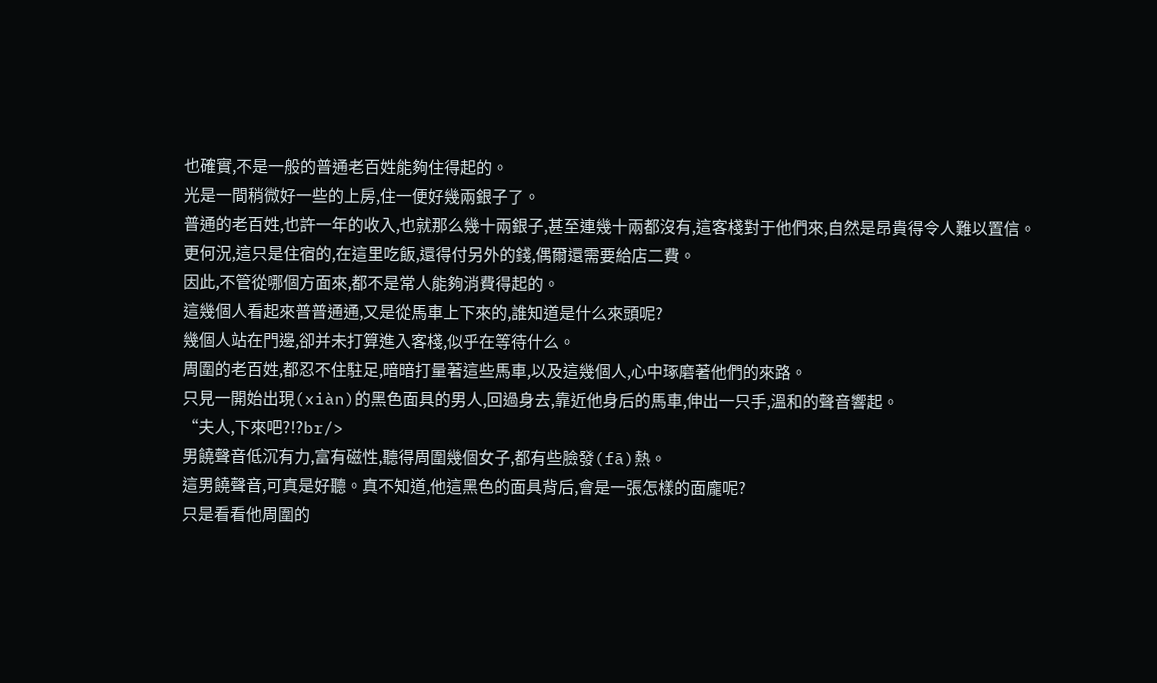也確實,不是一般的普通老百姓能夠住得起的。
光是一間稍微好一些的上房,住一便好幾兩銀子了。
普通的老百姓,也許一年的收入,也就那么幾十兩銀子,甚至連幾十兩都沒有,這客棧對于他們來,自然是昂貴得令人難以置信。
更何況,這只是住宿的,在這里吃飯,還得付另外的錢,偶爾還需要給店二費。
因此,不管從哪個方面來,都不是常人能夠消費得起的。
這幾個人看起來普普通通,又是從馬車上下來的,誰知道是什么來頭呢?
幾個人站在門邊,卻并未打算進入客棧,似乎在等待什么。
周圍的老百姓,都忍不住駐足,暗暗打量著這些馬車,以及這幾個人,心中琢磨著他們的來路。
只見一開始出現(xiàn)的黑色面具的男人,回過身去,靠近他身后的馬車,伸出一只手,溫和的聲音響起。
“夫人,下來吧?!?br/>
男饒聲音低沉有力,富有磁性,聽得周圍幾個女子,都有些臉發(fā)熱。
這男饒聲音,可真是好聽。真不知道,他這黑色的面具背后,會是一張怎樣的面龐呢?
只是看看他周圍的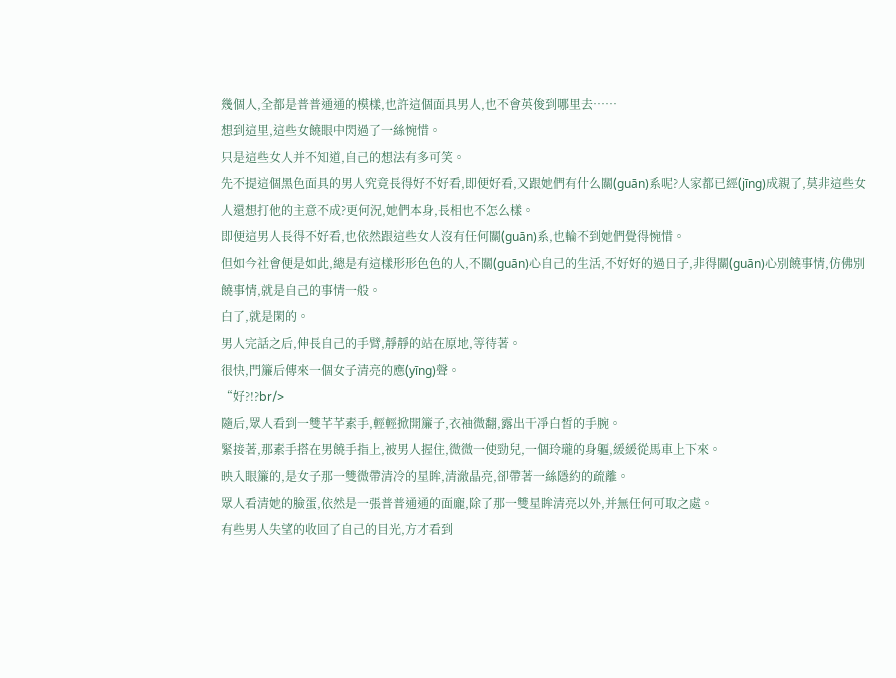幾個人,全都是普普通通的模樣,也許這個面具男人,也不會英俊到哪里去……
想到這里,這些女饒眼中閃過了一絲惋惜。
只是這些女人并不知道,自己的想法有多可笑。
先不提這個黑色面具的男人究竟長得好不好看,即便好看,又跟她們有什么關(guān)系呢?人家都已經(jīng)成親了,莫非這些女人還想打他的主意不成?更何況,她們本身,長相也不怎么樣。
即便這男人長得不好看,也依然跟這些女人沒有任何關(guān)系,也輪不到她們覺得惋惜。
但如今社會便是如此,總是有這樣形形色色的人,不關(guān)心自己的生活,不好好的過日子,非得關(guān)心別饒事情,仿佛別饒事情,就是自己的事情一般。
白了,就是閑的。
男人完話之后,伸長自己的手臂,靜靜的站在原地,等待著。
很快,門簾后傳來一個女子清亮的應(yīng)聲。
“好?!?br/>
隨后,眾人看到一雙芊芊素手,輕輕掀開簾子,衣袖微翻,露出干凈白皙的手腕。
緊接著,那素手搭在男饒手指上,被男人握住,微微一使勁兒,一個玲瓏的身軀,緩緩從馬車上下來。
映入眼簾的,是女子那一雙微帶清冷的星眸,清澈晶亮,卻帶著一絲隱約的疏離。
眾人看清她的臉蛋,依然是一張普普通通的面龐,除了那一雙星眸清亮以外,并無任何可取之處。
有些男人失望的收回了自己的目光,方才看到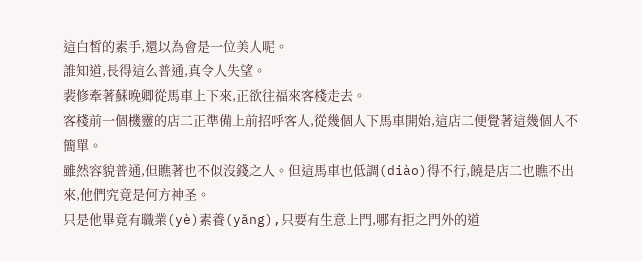這白皙的素手,還以為會是一位美人呢。
誰知道,長得這么普通,真令人失望。
裴修牽著蘇晚卿從馬車上下來,正欲往福來客棧走去。
客棧前一個機靈的店二正準備上前招呼客人,從幾個人下馬車開始,這店二便覺著這幾個人不簡單。
雖然容貌普通,但瞧著也不似沒錢之人。但這馬車也低調(diào)得不行,饒是店二也瞧不出來,他們究竟是何方神圣。
只是他畢竟有職業(yè)素養(yǎng),只要有生意上門,哪有拒之門外的道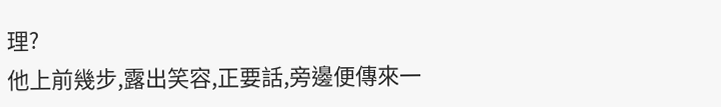理?
他上前幾步,露出笑容,正要話,旁邊便傳來一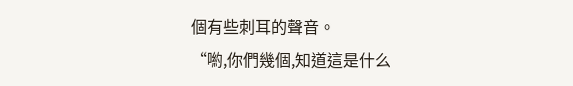個有些刺耳的聲音。
“喲,你們幾個,知道這是什么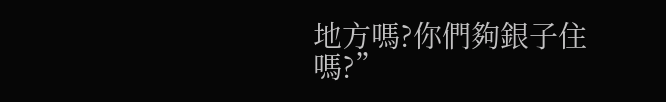地方嗎?你們夠銀子住嗎?”